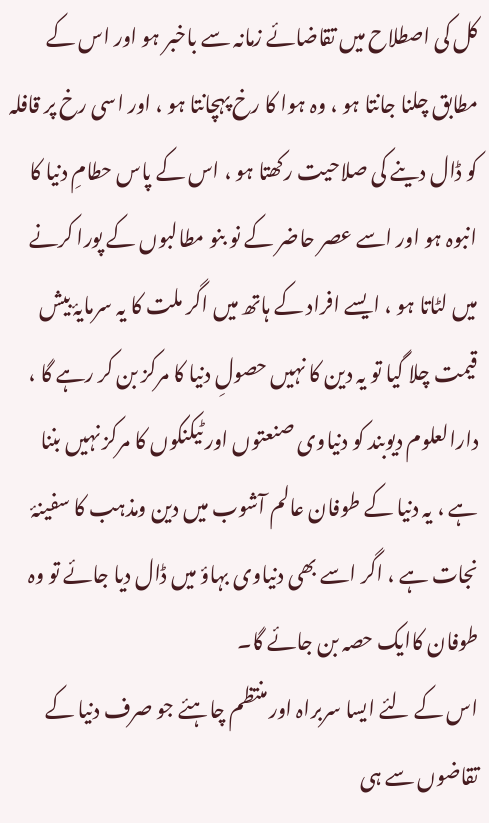کل کی اصطلاح میں تقاضائے زمانہ سے باخبر ہو اور اس کے مطابق چلنا جانتا ہو ، وہ ہوا کا رخ پہچانتا ہو ، اور اسی رخ پر قافلہ کو ڈال دینے کی صلاحیت رکھتا ہو ، اس کے پاس حطامِ دنیا کا انبوہ ہو اور اسے عصر حاضر کے نو بنو مطالبوں کے پورا کرنے میں لٹاتا ہو ، ایسے افراد کے ہاتھ میں اگر ملت کا یہ سرمایۂ بیش قیمت چلا گیا تو یہ دین کا نہیں حصولِ دنیا کا مرکز بن کر رہے گا ، دارالعلوم دیوبند کو دنیاوی صنعتوں اور ٹیکنکوں کا مرکز نہیں بننا ہے ، یہ دنیا کے طوفان عالم آشوب میں دین ومذہب کا سفینۂ نجات ہے ، اگر اسے بھی دنیاوی بہاؤ میں ڈال دیا جائے تو وہ طوفان کاایک حصہ بن جائے گا۔
اس کے لئے ایسا سربراہ اور منتظم چاہئے جو صرف دنیا کے تقاضوں سے ہی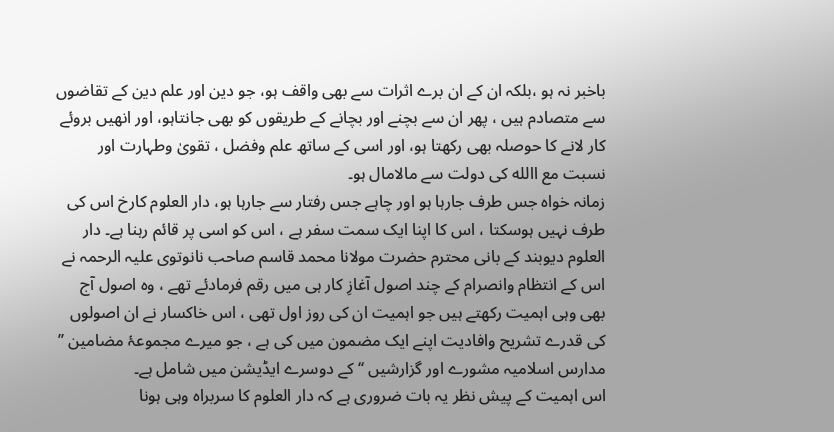باخبر نہ ہو ،بلکہ ان کے ان برے اثرات سے بھی واقف ہو، جو دین اور علم دین کے تقاضوں سے متصادم ہیں ، پھر ان سے بچنے اور بچانے کے طریقوں کو بھی جانتاہو، اور انھیں بروئے کار لانے کا حوصلہ بھی رکھتا ہو، اور اسی کے ساتھ علم وفضل ، تقویٰ وطہارت اور نسبت مع االله کی دولت سے مالامال ہو۔
زمانہ خواہ جس طرف جارہا ہو اور چاہے جس رفتار سے جارہا ہو، دار العلوم کارخ اس کی طرف نہیں ہوسکتا ، اس کا اپنا ایک سمت سفر ہے ، اس کو اسی پر قائم رہنا ہے۔ دار العلوم دیوبند کے بانی محترم حضرت مولانا محمد قاسم صاحب نانوتوی علیہ الرحمہ نے اس کے انتظام وانصرام کے چند اصول آغازِ کار ہی میں رقم فرمادئے تھے ، وہ اصول آج بھی وہی اہمیت رکھتے ہیں جو اہمیت ان کی روز اول تھی ، اس خاکسار نے ان اصولوں کی قدرے تشریح وافادیت اپنے ایک مضمون میں کی ہے ، جو میرے مجموعۂ مضامین ’’ مدارس اسلامیہ مشورے اور گزارشیں ‘‘ کے دوسرے ایڈیشن میں شامل ہے۔
اس اہمیت کے پیش نظر یہ بات ضروری ہے کہ دار العلوم کا سربراہ وہی ہونا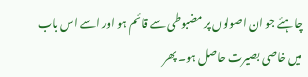چاہئے جو ان اصولوں پر مضبوطی سے قائم ہو اور اسے اس باب میں خاصی بصیرت حاصل ہو۔ پھر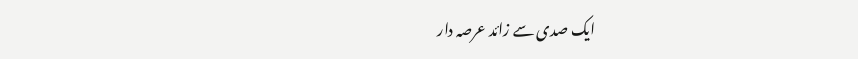ایک صدی سے زائد عرصہ دار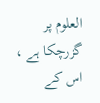العلوم پر گزرچکا ہے ، اس کے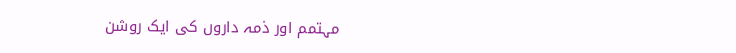مہتمم اور ذمہ داروں کی ایک روشن